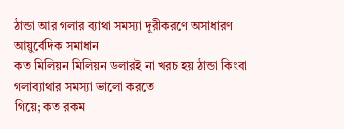ঠান্ডা আর গলার ব্যাথা সমস্যা দূরীকরণে অসাধারণ আয়ুর্বেদিক সমাধান
কত মিলিয়ন মিলিয়ন ডলারই না খরচ হয় ঠান্ডা কিংবা গলাব্যাথার সমস্যা ভালো করতে
গিয়ে; কত রকম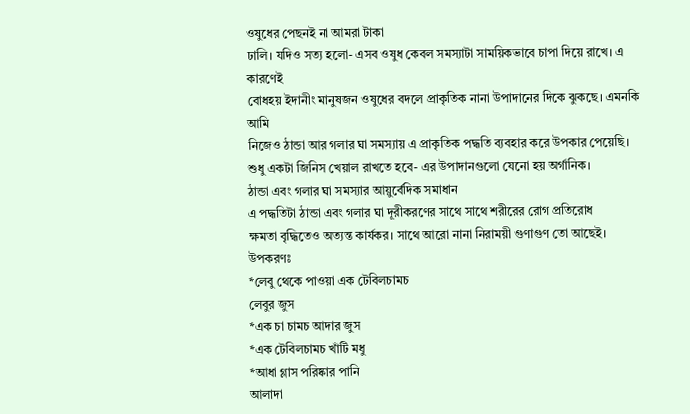ওষুধের পেছনই না আমরা টাকা
ঢালি। যদিও সত্য হলো- এসব ওষুধ কেবল সমস্যাটা সাময়িকভাবে চাপা দিয়ে রাখে। এ কারণেই
বোধহয় ইদানীং মানুষজন ওষুধের বদলে প্রাকৃতিক নানা উপাদানের দিকে ঝুকছে। এমনকি আমি
নিজেও ঠান্ডা আর গলার ঘা সমস্যায় এ প্রাকৃতিক পদ্ধতি ব্যবহার করে উপকার পেয়েছি।
শুধু একটা জিনিস খেয়াল রাখতে হবে- এর উপাদানগুলো যেনো হয় অর্গানিক।
ঠান্ডা এবং গলার ঘা সমস্যার আয়ুর্বেদিক সমাধান
এ পদ্ধতিটা ঠান্ডা এবং গলার ঘা দূরীকরণের সাথে সাথে শরীরের রোগ প্রতিরোধ
ক্ষমতা বৃদ্ধিতেও অত্যন্ত কার্যকর। সাথে আরো নানা নিরাময়ী গুণাগুণ তো আছেই।
উপকরণঃ
*লেবু থেকে পাওয়া এক টেবিলচামচ
লেবুর জুস
*এক চা চামচ আদার জুস
*এক টেবিলচামচ খাঁটি মধু
*আধা গ্লাস পরিষ্কার পানি
আলাদা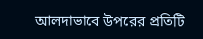আলদাভাবে উপরের প্রতিটি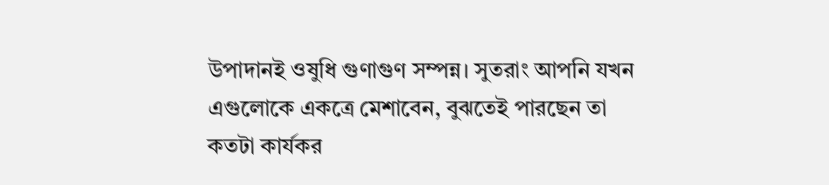উপাদানই ওষুধি গুণাগুণ সম্পন্ন। সুতরাং আপনি যখন
এগুলোকে একত্রে মেশাবেন, বুঝতেই পারছেন তা কতটা কার্যকর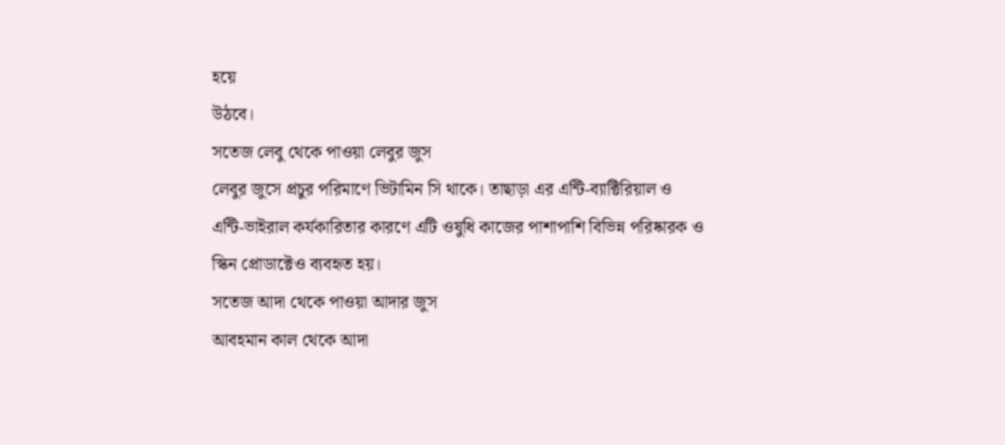হয়ে
উঠবে।
সতেজ লেবু থেকে পাওয়া লেবুর জুস
লেবুর জুসে প্রচুর পরিমাণে ভিটামিন সি থাকে। তাছাড়া এর এন্টি-ব্যাক্টিরিয়াল ও
এন্টি-ভাইরাল কর্যকারিতার কারণে এটি ওষুধি কাজের পাশাপাশি বিভিন্ন পরিষ্কারক ও
স্কিন প্রোডাক্টেও ব্যবহৃত হয়।
সতেজ আদা থেকে পাওয়া আদার জুস
আবহমান কাল থেকে আদা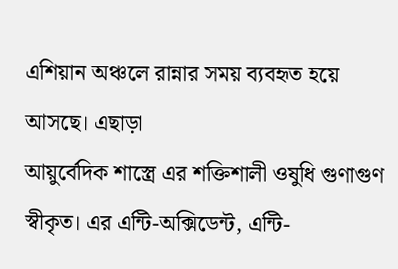এশিয়ান অঞ্চলে রান্নার সময় ব্যবহৃত হয়ে আসছে। এছাড়া
আয়ুর্বেদিক শাস্ত্রে এর শক্তিশালী ওষুধি গুণাগুণ স্বীকৃত। এর এন্টি-অক্সিডেন্ট, এন্টি-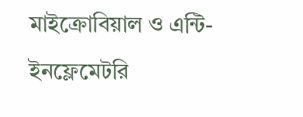মাইক্রোবিয়াল ও এন্টি-ইনফ্লেমেটরি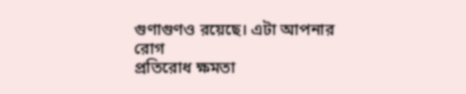গুণাগুণও রয়েছে। এটা আপনার রোগ
প্রতিরোধ ক্ষমতা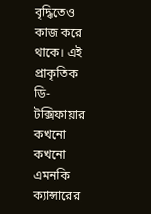বৃদ্ধিতেও কাজ করে থাকে। এই প্রাকৃতিক ডি-টক্সিফায়ার কখনো কখনো
এমনকি ক্যান্সারের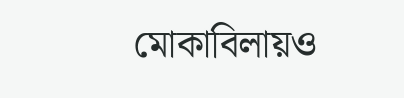মোকাবিলায়ও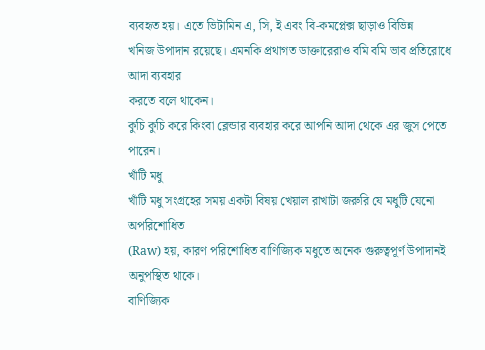ব্যবহৃত হয়। এতে ভিটামিন এ, সি, ই এবং বি-কমপ্লেক্স ছাড়াও বিভিন্ন
খনিজ উপাদান রয়েছে। এমনকি প্রথাগত ডাক্তারেরাও বমি বমি ভাব প্রতিরোধে আদা ব্যবহার
করতে বলে থাকেন।
কুচি কুচি করে কিংবা ব্লেন্ডার ব্যবহার করে আপনি আদা থেকে এর জুস পেতে পারেন।
খাঁটি মধু
খাঁটি মধু সংগ্রহের সময় একটা বিষয় খেয়াল রাখাটা জরুরি যে মধুটি যেনো অপরিশোধিত
(Raw) হয়, কারণ পরিশোধিত বাণিজ্যিক মধুতে অনেক গুরুত্বপূর্ণ উপাদানই অনুপস্থিত থাকে।
বাণিজ্যিক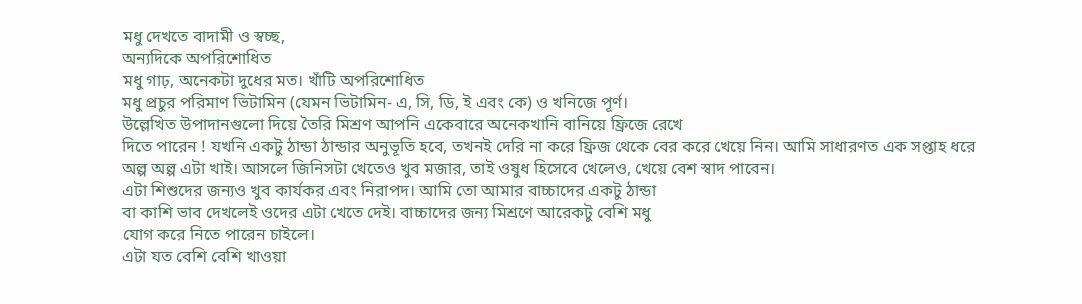মধু দেখতে বাদামী ও স্বচ্ছ,
অন্যদিকে অপরিশোধিত
মধু গাঢ়, অনেকটা দুধের মত। খাঁটি অপরিশোধিত
মধু প্রচুর পরিমাণ ভিটামিন (যেমন ভিটামিন- এ, সি, ডি, ই এবং কে) ও খনিজে পূর্ণ।
উল্লেখিত উপাদানগুলো দিয়ে তৈরি মিশ্রণ আপনি একেবারে অনেকখানি বানিয়ে ফ্রিজে রেখে
দিতে পারেন ! যখনি একটু ঠান্ডা ঠান্ডার অনুভূতি হবে, তখনই দেরি না করে ফ্রিজ থেকে বের করে খেয়ে নিন। আমি সাধারণত এক সপ্তাহ ধরে
অল্প অল্প এটা খাই। আসলে জিনিসটা খেতেও খুব মজার, তাই ওষুধ হিসেবে খেলেও, খেয়ে বেশ স্বাদ পাবেন।
এটা শিশুদের জন্যও খুব কার্যকর এবং নিরাপদ। আমি তো আমার বাচ্চাদের একটু ঠান্ডা
বা কাশি ভাব দেখলেই ওদের এটা খেতে দেই। বাচ্চাদের জন্য মিশ্রণে আরেকটু বেশি মধু
যোগ করে নিতে পারেন চাইলে।
এটা যত বেশি বেশি খাওয়া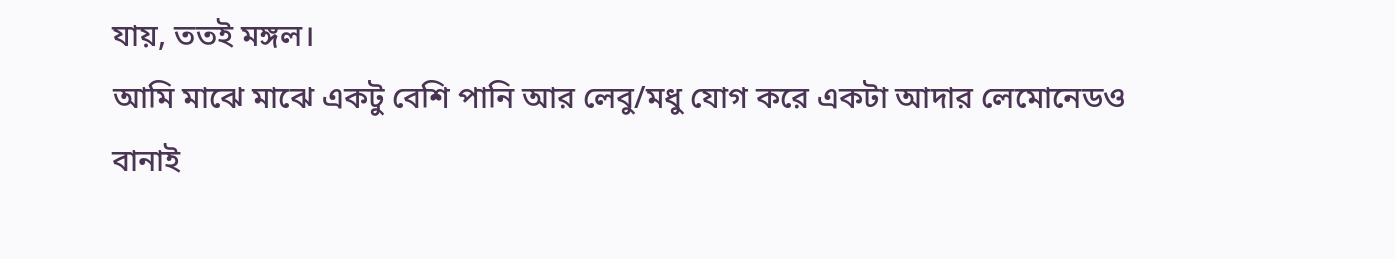যায়, ততই মঙ্গল।
আমি মাঝে মাঝে একটু বেশি পানি আর লেবু/মধু যোগ করে একটা আদার লেমোনেডও বানাই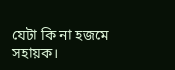যেটা কি না হজমে সহায়ক।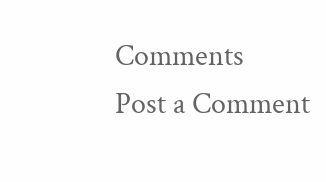Comments
Post a Comment